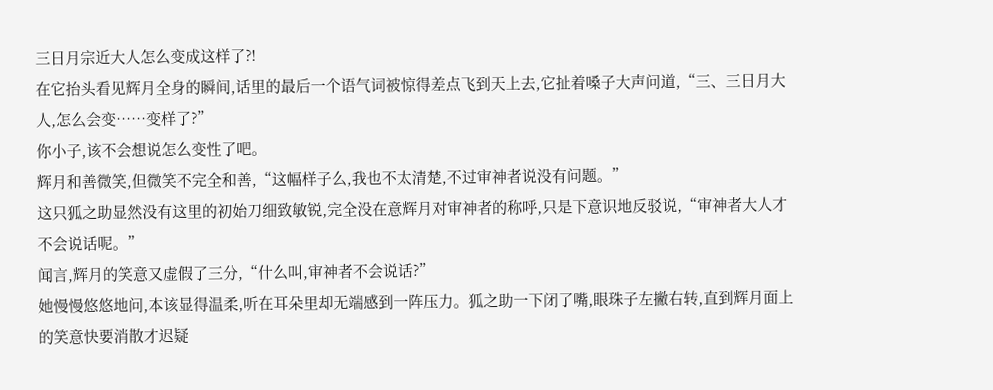三日月宗近大人怎么变成这样了?!
在它抬头看见辉月全身的瞬间,话里的最后一个语气词被惊得差点飞到天上去,它扯着嗓子大声问道,“三、三日月大人,怎么会变……变样了?”
你小子,该不会想说怎么变性了吧。
辉月和善微笑,但微笑不完全和善,“这幅样子么,我也不太清楚,不过审神者说没有问题。”
这只狐之助显然没有这里的初始刀细致敏锐,完全没在意辉月对审神者的称呼,只是下意识地反驳说,“审神者大人才不会说话呢。”
闻言,辉月的笑意又虚假了三分,“什么叫,审神者不会说话?”
她慢慢悠悠地问,本该显得温柔,听在耳朵里却无端感到一阵压力。狐之助一下闭了嘴,眼珠子左撇右转,直到辉月面上的笑意快要消散才迟疑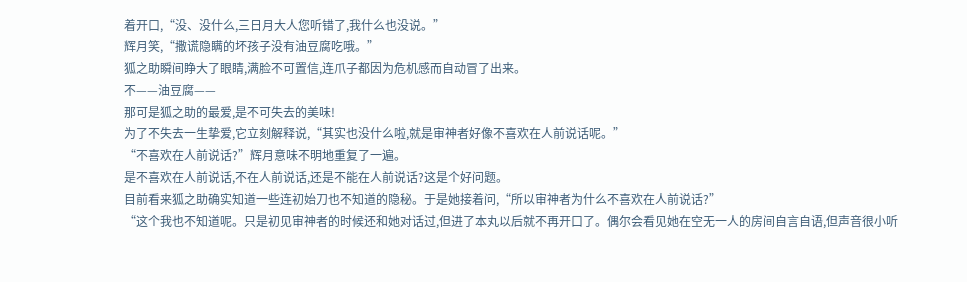着开口,“没、没什么,三日月大人您听错了,我什么也没说。”
辉月笑,“撒谎隐瞒的坏孩子没有油豆腐吃哦。”
狐之助瞬间睁大了眼睛,满脸不可置信,连爪子都因为危机感而自动冒了出来。
不——油豆腐——
那可是狐之助的最爱,是不可失去的美味!
为了不失去一生挚爱,它立刻解释说,“其实也没什么啦,就是审神者好像不喜欢在人前说话呢。”
“不喜欢在人前说话?”辉月意味不明地重复了一遍。
是不喜欢在人前说话,不在人前说话,还是不能在人前说话?这是个好问题。
目前看来狐之助确实知道一些连初始刀也不知道的隐秘。于是她接着问,“所以审神者为什么不喜欢在人前说话?”
“这个我也不知道呢。只是初见审神者的时候还和她对话过,但进了本丸以后就不再开口了。偶尔会看见她在空无一人的房间自言自语,但声音很小听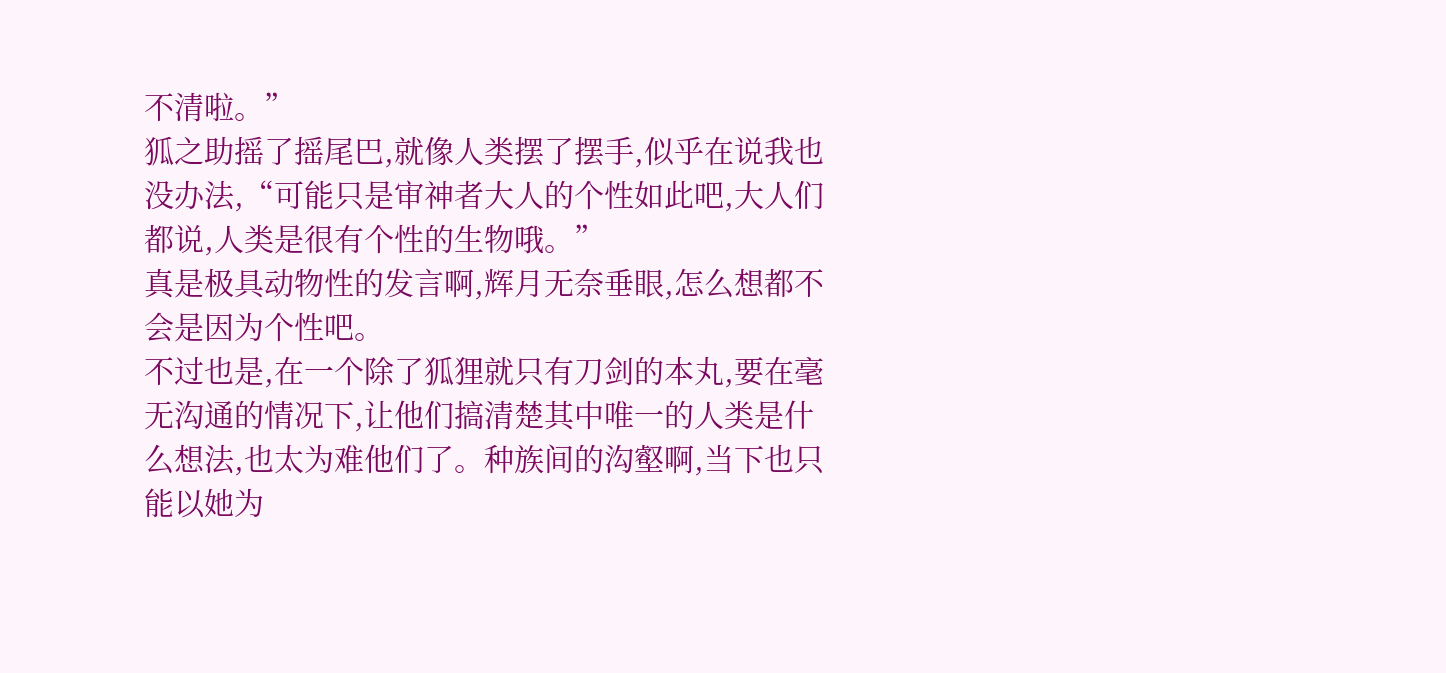不清啦。”
狐之助摇了摇尾巴,就像人类摆了摆手,似乎在说我也没办法,“可能只是审神者大人的个性如此吧,大人们都说,人类是很有个性的生物哦。”
真是极具动物性的发言啊,辉月无奈垂眼,怎么想都不会是因为个性吧。
不过也是,在一个除了狐狸就只有刀剑的本丸,要在毫无沟通的情况下,让他们搞清楚其中唯一的人类是什么想法,也太为难他们了。种族间的沟壑啊,当下也只能以她为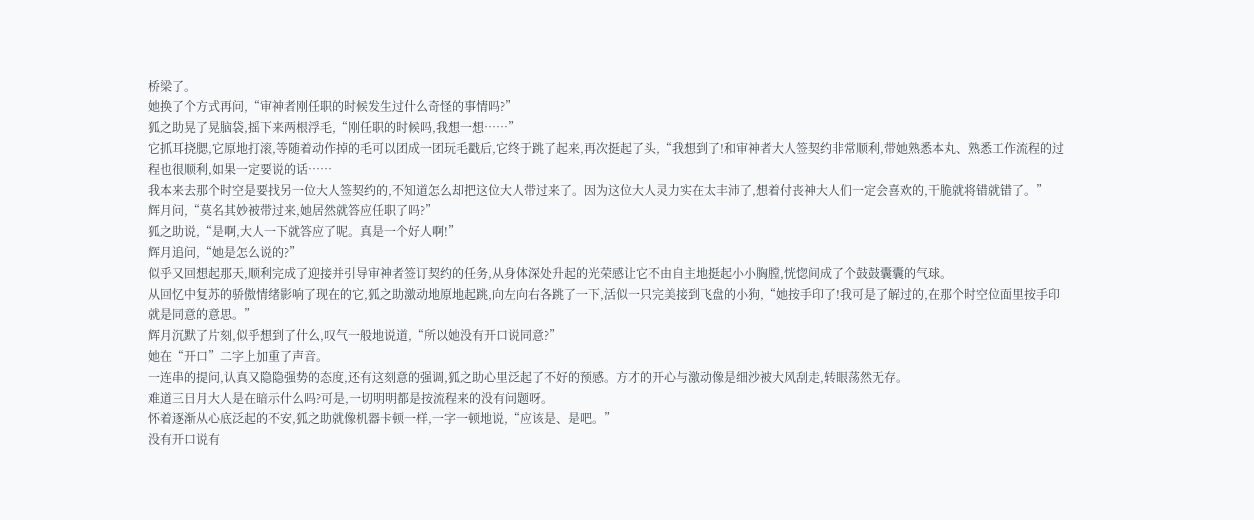桥梁了。
她换了个方式再问,“审神者刚任职的时候发生过什么奇怪的事情吗?”
狐之助晃了晃脑袋,摇下来两根浮毛,“刚任职的时候吗,我想一想……”
它抓耳挠腮,它原地打滚,等随着动作掉的毛可以团成一团玩毛戳后,它终于跳了起来,再次挺起了头,“我想到了!和审神者大人签契约非常顺利,带她熟悉本丸、熟悉工作流程的过程也很顺利,如果一定要说的话……
我本来去那个时空是要找另一位大人签契约的,不知道怎么却把这位大人带过来了。因为这位大人灵力实在太丰沛了,想着付丧神大人们一定会喜欢的,干脆就将错就错了。”
辉月问,“莫名其妙被带过来,她居然就答应任职了吗?”
狐之助说,“是啊,大人一下就答应了呢。真是一个好人啊!”
辉月追问,“她是怎么说的?”
似乎又回想起那天,顺利完成了迎接并引导审神者签订契约的任务,从身体深处升起的光荣感让它不由自主地挺起小小胸膛,恍惚间成了个鼓鼓囊囊的气球。
从回忆中复苏的骄傲情绪影响了现在的它,狐之助激动地原地起跳,向左向右各跳了一下,活似一只完美接到飞盘的小狗,“她按手印了!我可是了解过的,在那个时空位面里按手印就是同意的意思。”
辉月沉默了片刻,似乎想到了什么,叹气一般地说道,“所以她没有开口说同意?”
她在“开口”二字上加重了声音。
一连串的提问,认真又隐隐强势的态度,还有这刻意的强调,狐之助心里泛起了不好的预感。方才的开心与激动像是细沙被大风刮走,转眼荡然无存。
难道三日月大人是在暗示什么吗?可是,一切明明都是按流程来的没有问题呀。
怀着逐渐从心底泛起的不安,狐之助就像机器卡顿一样,一字一顿地说,“应该是、是吧。”
没有开口说有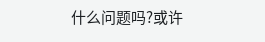什么问题吗?或许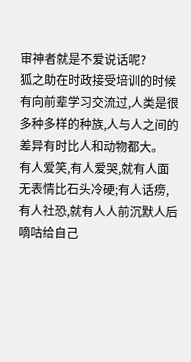审神者就是不爱说话呢?
狐之助在时政接受培训的时候有向前辈学习交流过,人类是很多种多样的种族,人与人之间的差异有时比人和动物都大。
有人爱笑,有人爱哭,就有人面无表情比石头冷硬;有人话痨,有人社恐,就有人人前沉默人后嘀咕给自己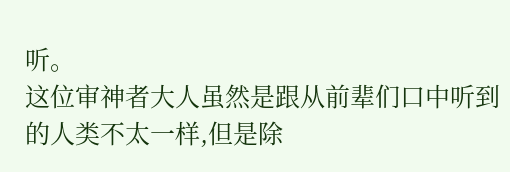听。
这位审神者大人虽然是跟从前辈们口中听到的人类不太一样,但是除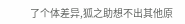了个体差异,狐之助想不出其他原